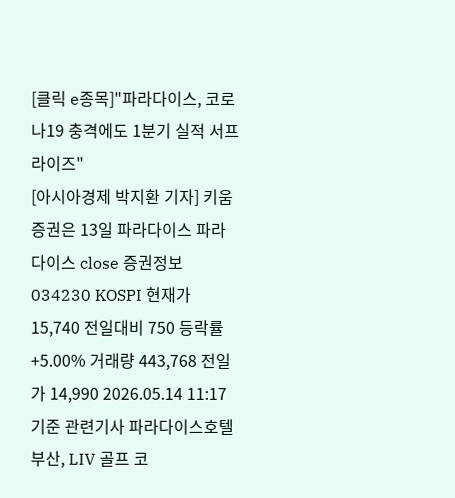[클릭 e종목]"파라다이스, 코로나19 충격에도 1분기 실적 서프라이즈"
[아시아경제 박지환 기자] 키움증권은 13일 파라다이스 파라다이스 close 증권정보 034230 KOSPI 현재가 15,740 전일대비 750 등락률 +5.00% 거래량 443,768 전일가 14,990 2026.05.14 11:17 기준 관련기사 파라다이스호텔 부산, LIV 골프 코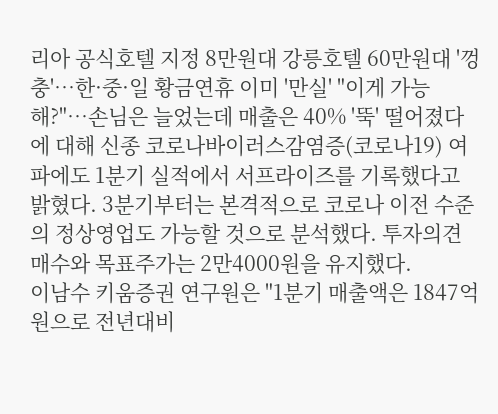리아 공식호텔 지정 8만원대 강릉호텔 60만원대 '껑충'…한·중·일 황금연휴 이미 '만실' "이게 가능해?"…손님은 늘었는데 매출은 40% '뚝' 떨어졌다 에 대해 신종 코로나바이러스감염증(코로나19) 여파에도 1분기 실적에서 서프라이즈를 기록했다고 밝혔다. 3분기부터는 본격적으로 코로나 이전 수준의 정상영업도 가능할 것으로 분석했다. 투자의견 매수와 목표주가는 2만4000원을 유지했다.
이남수 키움증권 연구원은 "1분기 매출액은 1847억원으로 전년대비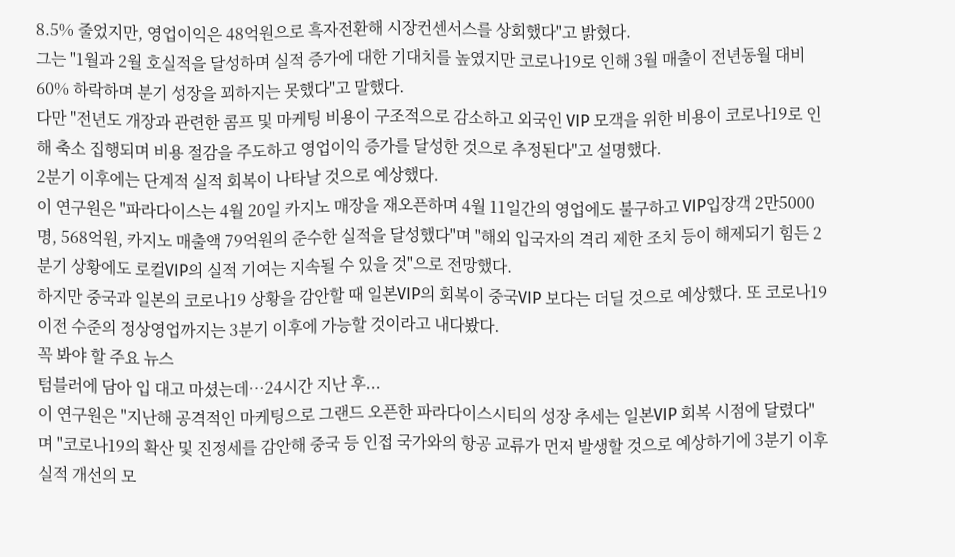8.5% 줄었지만, 영업이익은 48억원으로 흑자전환해 시장컨센서스를 상회했다"고 밝혔다.
그는 "1월과 2월 호실적을 달성하며 실적 증가에 대한 기대치를 높였지만 코로나19로 인해 3월 매출이 전년동월 대비 60% 하락하며 분기 성장을 꾀하지는 못했다"고 말했다.
다만 "전년도 개장과 관련한 콤프 및 마케팅 비용이 구조적으로 감소하고 외국인 VIP 모객을 위한 비용이 코로나19로 인해 축소 집행되며 비용 절감을 주도하고 영업이익 증가를 달성한 것으로 추정된다"고 설명했다.
2분기 이후에는 단계적 실적 회복이 나타날 것으로 예상했다.
이 연구원은 "파라다이스는 4월 20일 카지노 매장을 재오픈하며 4월 11일간의 영업에도 불구하고 VIP입장객 2만5000명, 568억원, 카지노 매출액 79억원의 준수한 실적을 달성했다"며 "해외 입국자의 격리 제한 조치 등이 해제되기 힘든 2분기 상황에도 로컬VIP의 실적 기여는 지속될 수 있을 것"으로 전망했다.
하지만 중국과 일본의 코로나19 상황을 감안할 때 일본VIP의 회복이 중국VIP 보다는 더딜 것으로 예상했다. 또 코로나19 이전 수준의 정상영업까지는 3분기 이후에 가능할 것이라고 내다봤다.
꼭 봐야 할 주요 뉴스
텀블러에 담아 입 대고 마셨는데…24시간 지난 후...
이 연구원은 "지난해 공격적인 마케팅으로 그랜드 오픈한 파라다이스시티의 성장 추세는 일본VIP 회복 시점에 달렸다"며 "코로나19의 확산 및 진정세를 감안해 중국 등 인접 국가와의 항공 교류가 먼저 발생할 것으로 예상하기에 3분기 이후 실적 개선의 모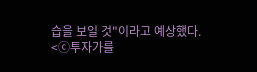습을 보일 것"이라고 예상했다.
<ⓒ투자가를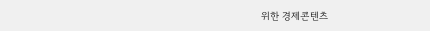위한 경제콘텐츠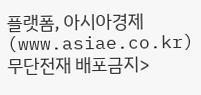플랫폼, 아시아경제(www.asiae.co.kr) 무단전재 배포금지>